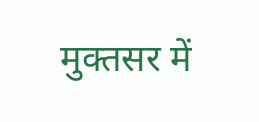मुक्तसर में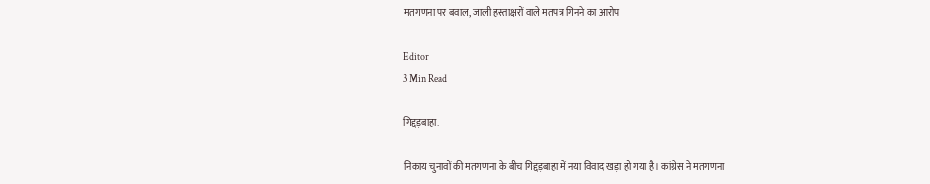मतगणना पर बवाल, जाली हस्ताक्षरों वाले मतपत्र गिनने का आरोप

Editor
3 Min Read

गिद्दड़बाहा.

निकाय चुनावों की मतगणना के बीच गिद्दड़बाहा में नया विवाद खड़ा हो गया है। कांग्रेस ने मतगणना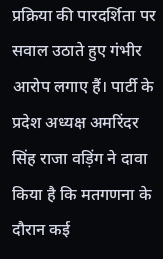प्रक्रिया की पारदर्शिता पर सवाल उठाते हुए गंभीर आरोप लगाए हैं। पार्टी के प्रदेश अध्यक्ष अमरिंदर सिंह राजा वड़िंग ने दावा किया है कि मतगणना के दौरान कई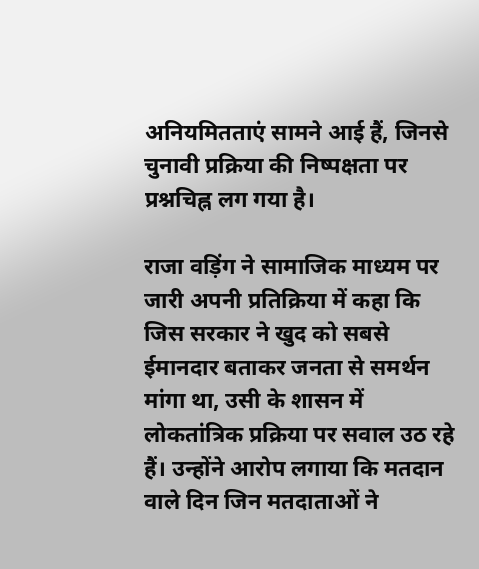अनियमितताएं सामने आई हैं, जिनसे चुनावी प्रक्रिया की निष्पक्षता पर प्रश्नचिह्न लग गया है।

राजा वड़िंग ने सामाजिक माध्यम पर जारी अपनी प्रतिक्रिया में कहा कि जिस सरकार ने खुद को सबसे ईमानदार बताकर जनता से समर्थन मांगा था, उसी के शासन में लोकतांत्रिक प्रक्रिया पर सवाल उठ रहे हैं। उन्होंने आरोप लगाया कि मतदान वाले दिन जिन मतदाताओं ने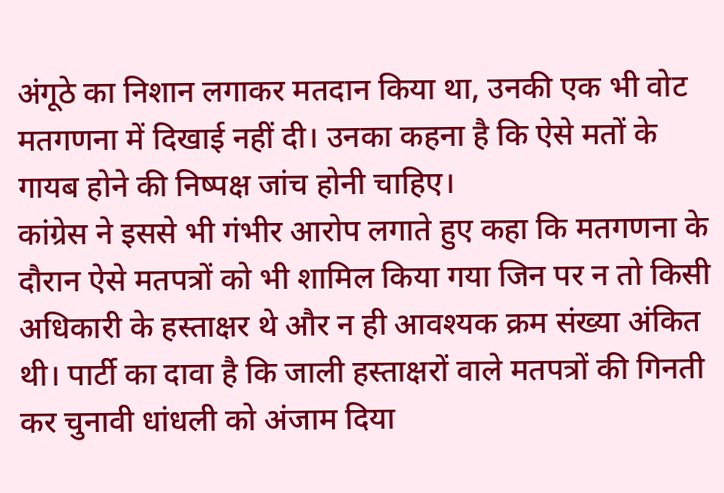अंगूठे का निशान लगाकर मतदान किया था, उनकी एक भी वोट मतगणना में दिखाई नहीं दी। उनका कहना है कि ऐसे मतों के गायब होने की निष्पक्ष जांच होनी चाहिए।
कांग्रेस ने इससे भी गंभीर आरोप लगाते हुए कहा कि मतगणना के दौरान ऐसे मतपत्रों को भी शामिल किया गया जिन पर न तो किसी अधिकारी के हस्ताक्षर थे और न ही आवश्यक क्रम संख्या अंकित थी। पार्टी का दावा है कि जाली हस्ताक्षरों वाले मतपत्रों की गिनती कर चुनावी धांधली को अंजाम दिया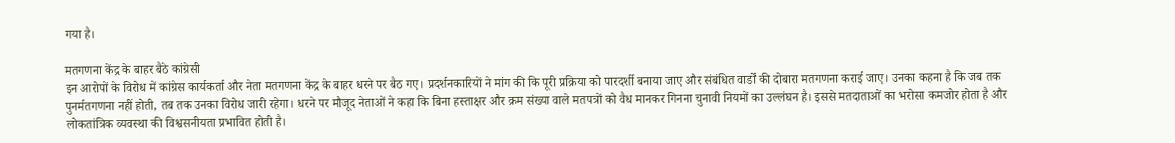गया है।

मतगणना केंद्र के बाहर बैठे कांग्रेसी
इन आरोपों के विरोध में कांग्रेस कार्यकर्ता और नेता मतगणना केंद्र के बाहर धरने पर बैठ गए। प्रदर्शनकारियों ने मांग की कि पूरी प्रक्रिया को पारदर्शी बनाया जाए और संबंधित वार्डों की दोबारा मतगणना कराई जाए। उनका कहना है कि जब तक पुनर्मतगणना नहीं होती, तब तक उनका विरोध जारी रहेगा। धरने पर मौजूद नेताओं ने कहा कि बिना हस्ताक्षर और क्रम संख्या वाले मतपत्रों को वैध मानकर गिनना चुनावी नियमों का उल्लंघन है। इससे मतदाताओं का भरोसा कमजोर होता है और लोकतांत्रिक व्यवस्था की विश्वसनीयता प्रभावित होती है।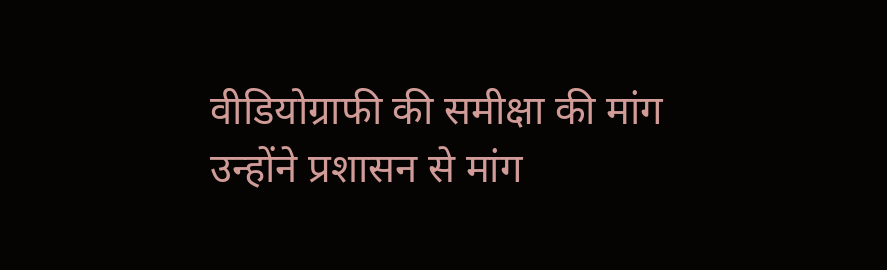वीडियोग्राफी की समीक्षा की मांग
उन्होंने प्रशासन से मांग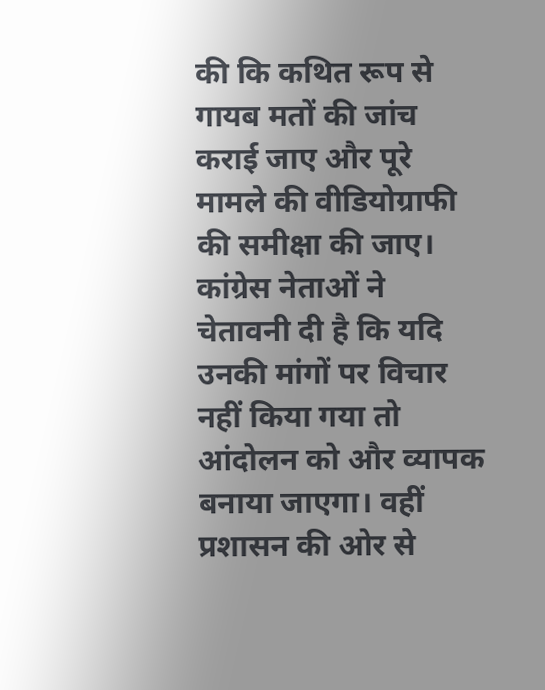की कि कथित रूप से गायब मतों की जांच कराई जाए और पूरे मामले की वीडियोग्राफी की समीक्षा की जाए। कांग्रेस नेताओं ने चेतावनी दी है कि यदि उनकी मांगों पर विचार नहीं किया गया तो आंदोलन को और व्यापक बनाया जाएगा। वहीं प्रशासन की ओर से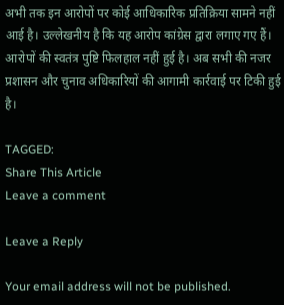अभी तक इन आरोपों पर कोई आधिकारिक प्रतिक्रिया सामने नहीं आई है। उल्लेखनीय है कि यह आरोप कांग्रेस द्वारा लगाए गए हैं। आरोपों की स्वतंत्र पुष्टि फिलहाल नहीं हुई है। अब सभी की नजर प्रशासन और चुनाव अधिकारियों की आगामी कार्रवाई पर टिकी हुई है।

TAGGED:
Share This Article
Leave a comment

Leave a Reply

Your email address will not be published.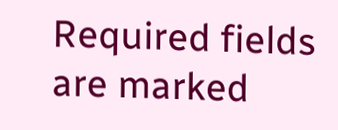Required fields are marked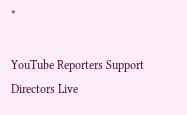*

YouTube Reporters Support Directors Live